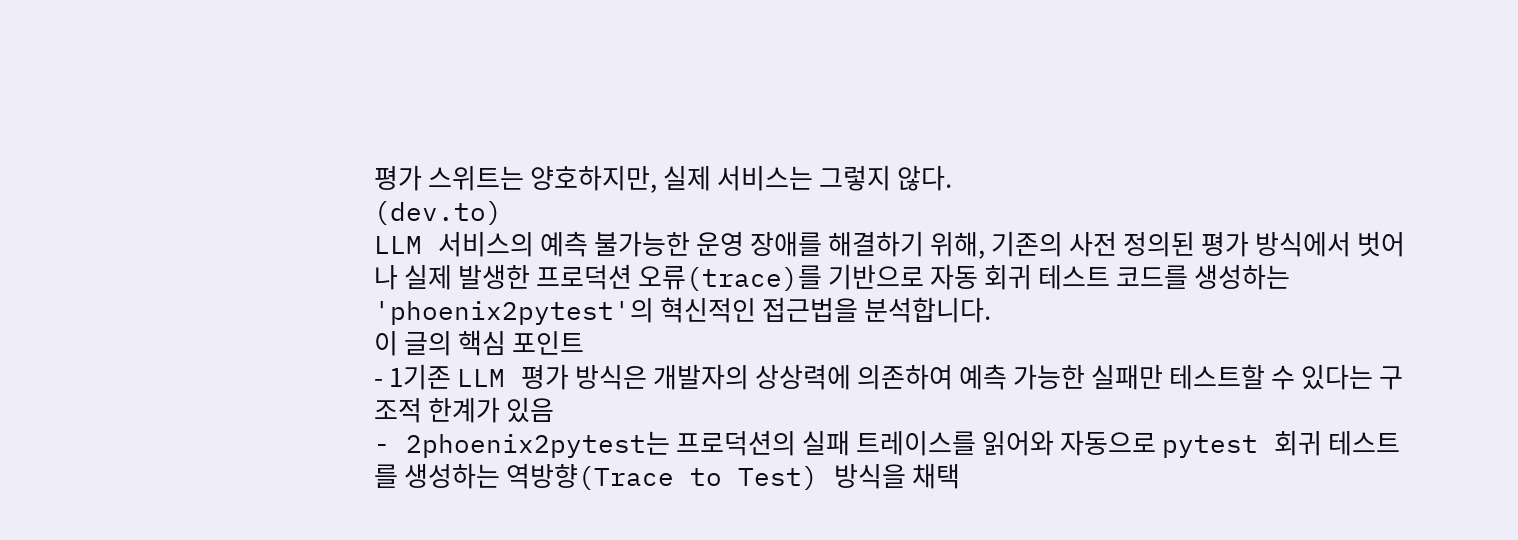평가 스위트는 양호하지만, 실제 서비스는 그렇지 않다.
(dev.to)
LLM 서비스의 예측 불가능한 운영 장애를 해결하기 위해, 기존의 사전 정의된 평가 방식에서 벗어나 실제 발생한 프로덕션 오류(trace)를 기반으로 자동 회귀 테스트 코드를 생성하는 'phoenix2pytest'의 혁신적인 접근법을 분석합니다.
이 글의 핵심 포인트
- 1기존 LLM 평가 방식은 개발자의 상상력에 의존하여 예측 가능한 실패만 테스트할 수 있다는 구조적 한계가 있음
- 2phoenix2pytest는 프로덕션의 실패 트레이스를 읽어와 자동으로 pytest 회귀 테스트를 생성하는 역방향(Trace to Test) 방식을 채택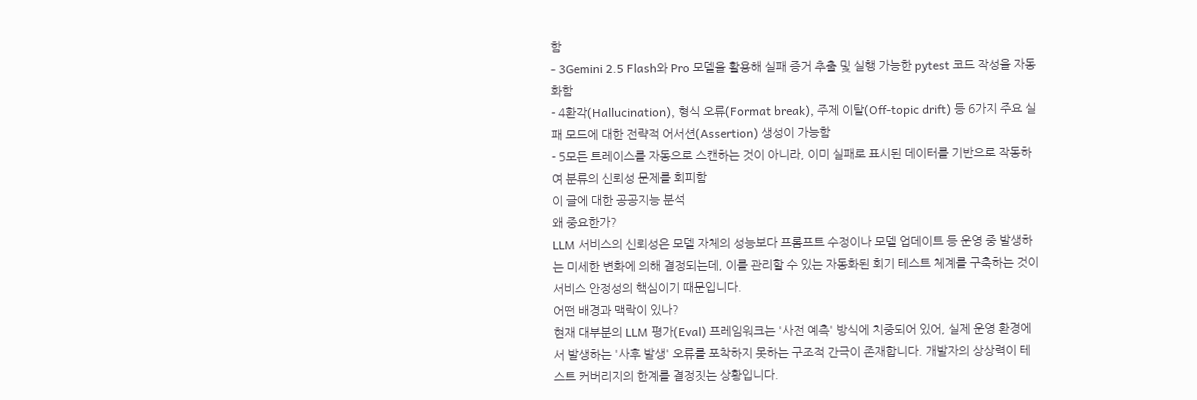함
- 3Gemini 2.5 Flash와 Pro 모델을 활용해 실패 증거 추출 및 실행 가능한 pytest 코드 작성을 자동화함
- 4환각(Hallucination), 형식 오류(Format break), 주제 이탈(Off-topic drift) 등 6가지 주요 실패 모드에 대한 전략적 어서션(Assertion) 생성이 가능함
- 5모든 트레이스를 자동으로 스캔하는 것이 아니라, 이미 실패로 표시된 데이터를 기반으로 작동하여 분류의 신뢰성 문제를 회피함
이 글에 대한 공공지능 분석
왜 중요한가?
LLM 서비스의 신뢰성은 모델 자체의 성능보다 프롬프트 수정이나 모델 업데이트 등 운영 중 발생하는 미세한 변화에 의해 결정되는데, 이를 관리할 수 있는 자동화된 회기 테스트 체계를 구축하는 것이 서비스 안정성의 핵심이기 때문입니다.
어떤 배경과 맥락이 있나?
현재 대부분의 LLM 평가(Eval) 프레임워크는 '사전 예측' 방식에 치중되어 있어, 실제 운영 환경에서 발생하는 '사후 발생' 오류를 포착하지 못하는 구조적 간극이 존재합니다. 개발자의 상상력이 테스트 커버리지의 한계를 결정짓는 상황입니다.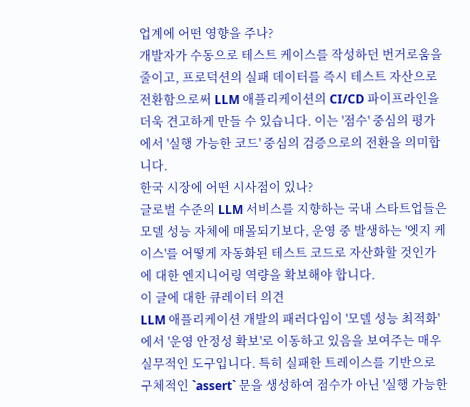업계에 어떤 영향을 주나?
개발자가 수동으로 테스트 케이스를 작성하던 번거로움을 줄이고, 프로덕션의 실패 데이터를 즉시 테스트 자산으로 전환함으로써 LLM 애플리케이션의 CI/CD 파이프라인을 더욱 견고하게 만들 수 있습니다. 이는 '점수' 중심의 평가에서 '실행 가능한 코드' 중심의 검증으로의 전환을 의미합니다.
한국 시장에 어떤 시사점이 있나?
글로벌 수준의 LLM 서비스를 지향하는 국내 스타트업들은 모델 성능 자체에 매몰되기보다, 운영 중 발생하는 '엣지 케이스'를 어떻게 자동화된 테스트 코드로 자산화할 것인가에 대한 엔지니어링 역량을 확보해야 합니다.
이 글에 대한 큐레이터 의견
LLM 애플리케이션 개발의 패러다임이 '모델 성능 최적화'에서 '운영 안정성 확보'로 이동하고 있음을 보여주는 매우 실무적인 도구입니다. 특히 실패한 트레이스를 기반으로 구체적인 `assert` 문을 생성하여 점수가 아닌 '실행 가능한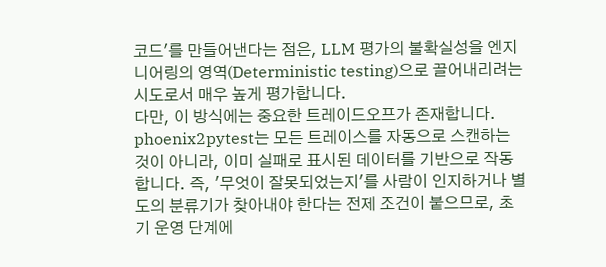코드'를 만들어낸다는 점은, LLM 평가의 불확실성을 엔지니어링의 영역(Deterministic testing)으로 끌어내리려는 시도로서 매우 높게 평가합니다.
다만, 이 방식에는 중요한 트레이드오프가 존재합니다. phoenix2pytest는 모든 트레이스를 자동으로 스캔하는 것이 아니라, 이미 실패로 표시된 데이터를 기반으로 작동합니다. 즉, '무엇이 잘못되었는지'를 사람이 인지하거나 별도의 분류기가 찾아내야 한다는 전제 조건이 붙으므로, 초기 운영 단계에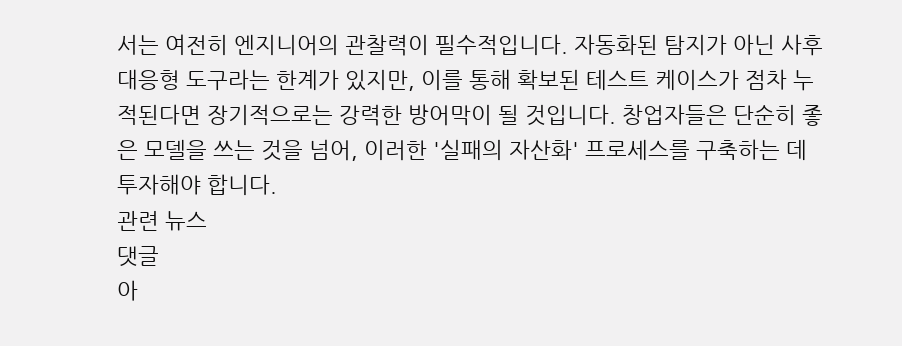서는 여전히 엔지니어의 관찰력이 필수적입니다. 자동화된 탐지가 아닌 사후 대응형 도구라는 한계가 있지만, 이를 통해 확보된 테스트 케이스가 점차 누적된다면 장기적으로는 강력한 방어막이 될 것입니다. 창업자들은 단순히 좋은 모델을 쓰는 것을 넘어, 이러한 '실패의 자산화' 프로세스를 구축하는 데 투자해야 합니다.
관련 뉴스
댓글
아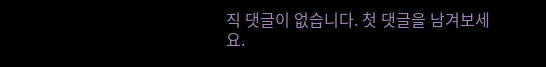직 댓글이 없습니다. 첫 댓글을 남겨보세요.